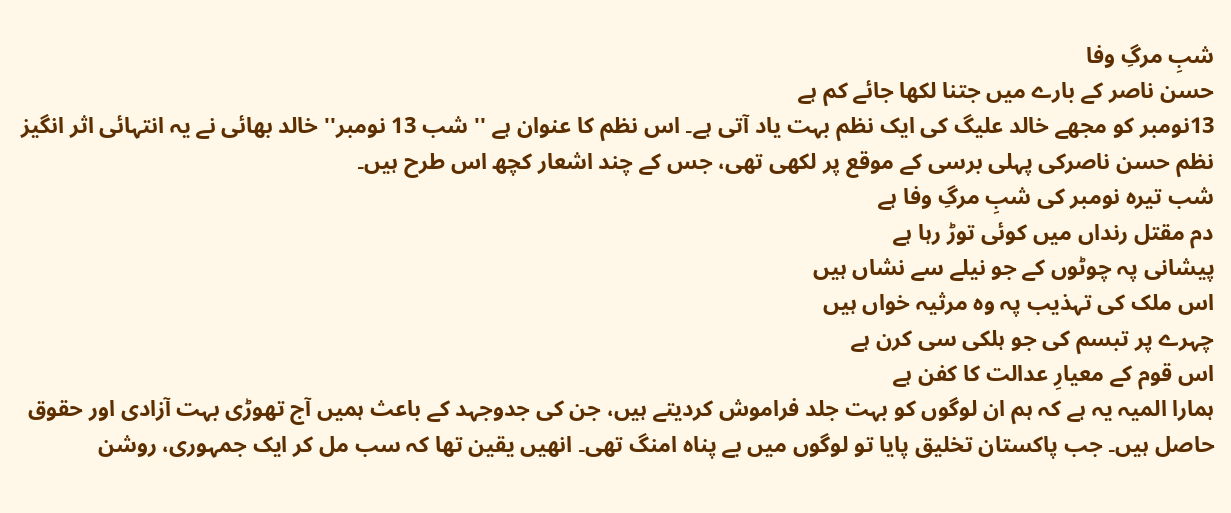شبِ مرگِ وفا
حسن ناصر کے بارے میں جتنا لکھا جائے کم ہے
13نومبر کو مجھے خالد علیگ کی ایک نظم بہت یاد آتی ہے۔ اس نظم کا عنوان ہے '' شب 13 نومبر'' خالد بھائی نے یہ انتہائی اثر انگیز نظم حسن ناصرکی پہلی برسی کے موقع پر لکھی تھی، جس کے چند اشعار کچھ اس طرح ہیں۔
شب تیرہ نومبر کی شبِ مرگِ وفا ہے
دم مقتل رنداں میں کوئی توڑ رہا ہے
پیشانی پہ چوٹوں کے جو نیلے سے نشاں ہیں
اس ملک کی تہذیب پہ وہ مرثیہ خواں ہیں
چہرے پر تبسم کی جو ہلکی سی کرن ہے
اس قوم کے معیارِ عدالت کا کفن ہے
ہمارا المیہ یہ ہے کہ ہم ان لوگوں کو بہت جلد فراموش کردیتے ہیں، جن کی جدوجہد کے باعث ہمیں آج تھوڑی بہت آزادی اور حقوق حاصل ہیں۔ جب پاکستان تخلیق پایا تو لوگوں میں بے پناہ امنگ تھی۔ انھیں یقین تھا کہ سب مل کر ایک جمہوری، روشن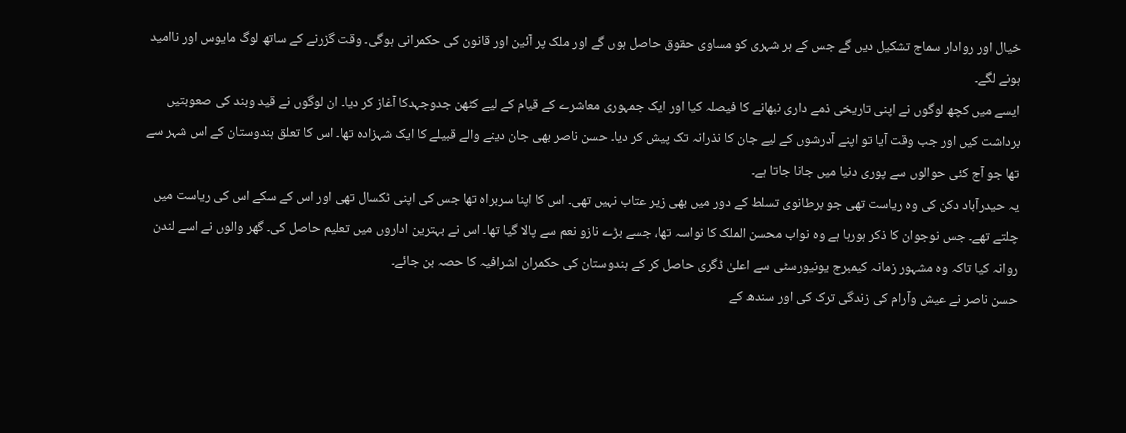خیال اور روادار سماج تشکیل دیں گے جس کے ہر شہری کو مساوی حقوق حاصل ہوں گے اور ملک پر آئین اور قانون کی حکمرانی ہوگی۔ وقت گزرنے کے ساتھ لوگ مایوس اور ناامید ہونے لگے۔
ایسے میں کچھ لوگوں نے اپنی تاریخی ذمے داری نبھانے کا فیصلہ کیا اور ایک جمہوری معاشرے کے قیام کے لیے کٹھن جدوجہدکا آغاز کر دیا۔ ان لوگوں نے قید وبند کی صعوبتیں برداشت کیں اور جب وقت آیا تو اپنے آدرشوں کے لیے جان کا نذرانہ تک پیش کر دیا۔ حسن ناصر بھی جان دینے والے قبیلے کا ایک شہزادہ تھا۔ اس کا تعلق ہندوستان کے اس شہر سے تھا جو آج کئی حوالوں سے پوری دنیا میں جانا جاتا ہے۔
یہ حیدرآباد دکن کی وہ ریاست تھی جو برطانوی تسلط کے دور میں بھی زیر عتاب نہیں تھی۔ اس کا اپنا سربراہ تھا جس کی اپنی ٹکسال تھی اور اس کے سکے اس کی ریاست میں چلتے تھے۔ جس نوجوان کا ذکر ہورہا ہے وہ نواب محسن الملک کا نواسہ تھا، جسے بڑے نازو نعم سے پالا گیا تھا۔ اس نے بہترین اداروں میں تعلیم حاصل کی۔ گھر والوں نے اسے لندن روانہ کیا تاکہ وہ مشہور زمانہ کیمبرج یونیورسٹی سے اعلیٰ ڈگری حاصل کر کے ہندوستان کی حکمران اشرافیہ کا حصہ بن جائے۔
حسن ناصر نے عیش وآرام کی زندگی ترک کی اور سندھ کے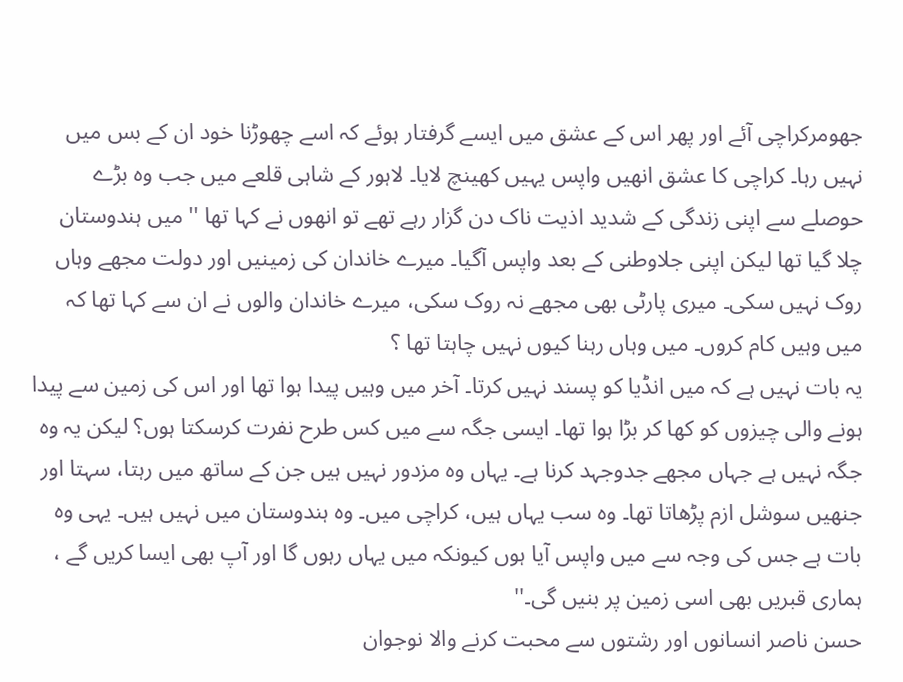جھومرکراچی آئے اور پھر اس کے عشق میں ایسے گرفتار ہوئے کہ اسے چھوڑنا خود ان کے بس میں نہیں رہا۔ کراچی کا عشق انھیں واپس یہیں کھینچ لایا۔ لاہور کے شاہی قلعے میں جب وہ بڑے حوصلے سے اپنی زندگی کے شدید اذیت ناک دن گزار رہے تھے تو انھوں نے کہا تھا '' میں ہندوستان چلا گیا تھا لیکن اپنی جلاوطنی کے بعد واپس آگیا۔ میرے خاندان کی زمینیں اور دولت مجھے وہاں روک نہیں سکی۔ میری پارٹی بھی مجھے نہ روک سکی، میرے خاندان والوں نے ان سے کہا تھا کہ میں وہیں کام کروں۔ میں وہاں رہنا کیوں نہیں چاہتا تھا ؟
یہ بات نہیں ہے کہ میں انڈیا کو پسند نہیں کرتا۔ آخر میں وہیں پیدا ہوا تھا اور اس کی زمین سے پیدا ہونے والی چیزوں کو کھا کر بڑا ہوا تھا۔ ایسی جگہ سے میں کس طرح نفرت کرسکتا ہوں؟ لیکن یہ وہ جگہ نہیں ہے جہاں مجھے جدوجہد کرنا ہے۔ یہاں وہ مزدور نہیں ہیں جن کے ساتھ میں رہتا، سہتا اور جنھیں سوشل ازم پڑھاتا تھا۔ وہ سب یہاں ہیں، کراچی میں۔ وہ ہندوستان میں نہیں ہیں۔ یہی وہ بات ہے جس کی وجہ سے میں واپس آیا ہوں کیونکہ میں یہاں رہوں گا اور آپ بھی ایسا کریں گے ، ہماری قبریں بھی اسی زمین پر بنیں گی۔''
حسن ناصر انسانوں اور رشتوں سے محبت کرنے والا نوجوان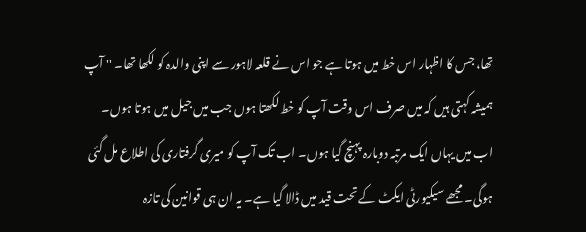تھا، جس کا اظہار اس خط میں ہوتا ہے جو اس نے قلعہ لاہور سے اپنی والدہ کو لکھا تھا۔ '' آپ ہمیشہ کہتی ہیں کہ میں صرف اس وقت آپ کو خط لکھتا ہوں جب میں جیل میں ہوتا ہوں۔ اب میں یہاں ایک مرتبہ دوبارہ پہنچ گیا ہوں۔ اب تک آپ کو میری گرفتاری کی اطلاع مل گئی ہوگی۔ مجھے سیکیورٹی ایکٹ کے تحت قید میں ڈالا گیا ہے۔ یہ ان ہی قوانین کی تازہ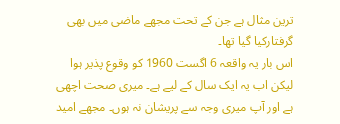ترین مثال ہے جن کے تحت مجھے ماضی میں بھی گرفتارکیا گیا تھا۔
اس بار یہ واقعہ 6 اگست 1960 کو وقوع پذیر ہوا لیکن اب یہ ایک سال کے لیے ہے۔ میری صحت اچھی ہے اور آپ میری وجہ سے پریشان نہ ہوں۔ مجھے امید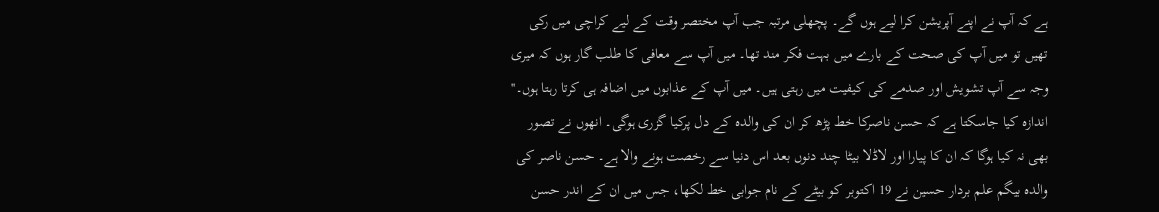ہے کہ آپ نے اپنے آپریشن کرا لیے ہوں گے۔ پچھلی مرتبہ جب آپ مختصر وقت کے لیے کراچی میں رکی تھیں تو میں آپ کی صحت کے بارے میں بہت فکر مند تھا۔ میں آپ سے معافی کا طلب گار ہوں کہ میری وجہ سے آپ تشویش اور صدمے کی کیفیت میں رہتی ہیں۔ میں آپ کے عذابوں میں اضافہ ہی کرتا رہتا ہوں۔''
اندازہ کیا جاسکتا ہے کہ حسن ناصرکا خط پڑھ کر ان کی والدہ کے دل پرکیا گزری ہوگی۔ انھوں نے تصور بھی نہ کیا ہوگا کہ ان کا پیارا اور لاڈلا بیٹا چند دنوں بعد اس دنیا سے رخصت ہونے والا ہے۔ حسن ناصر کی والدہ بیگم علم بردار حسین نے 19 اکتوبر کو بیٹے کے نام جوابی خط لکھا، جس میں ان کے اندر حسن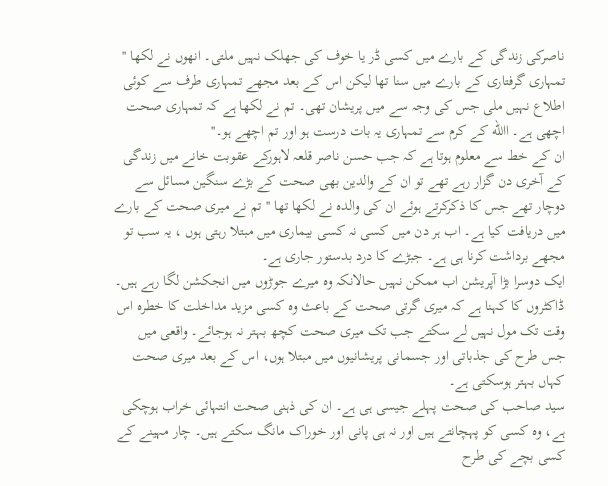ناصرکی زندگی کے بارے میں کسی ڈر یا خوف کی جھلک نہیں ملتی۔ انھوں نے لکھا '' تمہاری گرفتاری کے بارے میں سنا تھا لیکن اس کے بعد مجھے تمہاری طرف سے کوئی اطلاع نہیں ملی جس کی وجہ سے میں پریشان تھی۔ تم نے لکھا ہے کہ تمہاری صحت اچھی ہے۔ االله کے کرم سے تمہاری یہ بات درست ہو اور تم اچھے ہو۔''
ان کے خط سے معلوم ہوتا ہے کہ جب حسن ناصر قلعہ لاہورکے عقوبت خانے میں زندگی کے آخری دن گزار رہے تھے تو ان کے والدین بھی صحت کے بڑے سنگین مسائل سے دوچار تھے جس کا ذکرکرتے ہوئے ان کی والدہ نے لکھا تھا ''تم نے میری صحت کے بارے میں دریافت کیا ہے۔ اب ہر دن میں کسی نہ کسی بیماری میں مبتلا رہتی ہوں ، یہ سب تو مجھے برداشت کرنا ہی ہے۔ جبڑے کا درد بدستور جاری ہے۔
ایک دوسرا بڑا آپریشن اب ممکن نہیں حالانکہ وہ میرے جوڑوں میں انجکشن لگا رہے ہیں۔ ڈاکٹروں کا کہنا ہے کہ میری گرتی صحت کے باعث وہ کسی مزید مداخلت کا خطرہ اس وقت تک مول نہیں لے سکتے جب تک میری صحت کچھ بہتر نہ ہوجائے۔ واقعی میں جس طرح کی جذباتی اور جسمانی پریشانیوں میں مبتلا ہوں، اس کے بعد میری صحت کہاں بہتر ہوسکتی ہے۔
سید صاحب کی صحت پہلے جیسی ہی ہے۔ ان کی ذہنی صحت انتہائی خراب ہوچکی ہے، وہ کسی کو پہچانتے ہیں اور نہ ہی پانی اور خوراک مانگ سکتے ہیں۔ چار مہینے کے کسی بچے کی طرح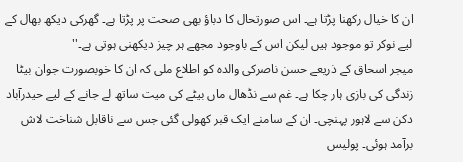ان کا خیال رکھنا پڑتا ہے۔ اس صورتحال کا دباؤ بھی صحت پر پڑتا ہے۔ گھرکی دیکھ بھال کے لیے نوکر تو موجود ہیں لیکن اس کے باوجود مجھے ہر چیز دیکھنی ہوتی ہے۔''
میجر اسحاق کے ذریعے حسن ناصرکی والدہ کو اطلاع ملی کہ ان کا خوبصورت جوان بیٹا زندگی کی بازی ہار چکا ہے۔ غم سے نڈھال ماں بیٹے کی میت ساتھ لے جانے کے لیے حیدرآباد دکن سے لاہور پہنچی۔ ان کے سامنے ایک قبر کھولی گئی جس سے ناقابل شناخت لاش برآمد ہوئی۔ پولیس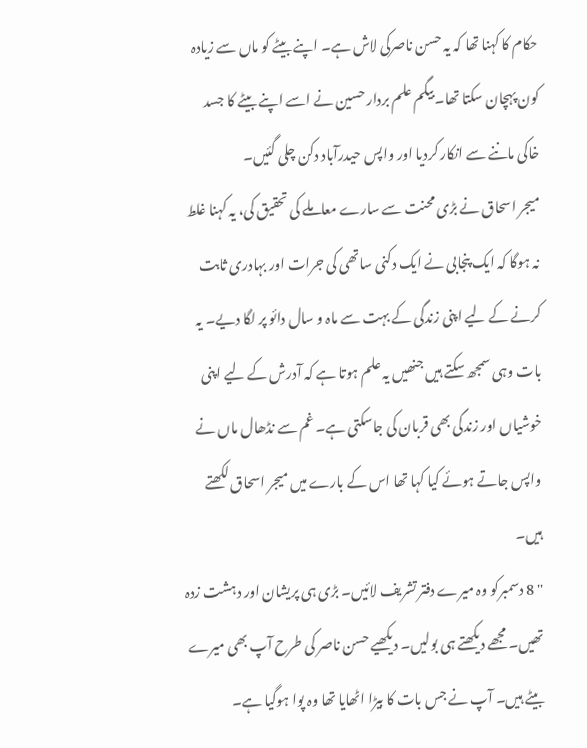حکام کا کہنا تھا کہ یہ حسن ناصرکی لاش ہے۔ اپنے بیٹے کو ماں سے زیادہ کون پہچان سکتا تھا۔ بیگم علم بردار حسین نے اسے اپنے بیٹے کا جسد خاکی ماننے سے انکار کردیا اور واپس حیدرآباد دکن چلی گئیں۔
میجر اسحاق نے بڑی محنت سے سارے معاملے کی تحقیق کی، یہ کہنا غلط نہ ہوگا کہ ایک پنجابی نے ایک دکنی ساتھی کی جرات اور بہادری ثابت کرنے کے لیے اپنی زندگی کے بہت سے ماہ و سال دائو پر لگا دیے۔ یہ بات وہی سمجھ سکتے ہیں جنھیں یہ علم ہوتا ہے کہ آدرش کے لیے اپنی خوشیاں اور زندگی بھی قربان کی جاسکتی ہے۔ غم سے نڈھال ماں نے واپس جاتے ہوئے کیا کہا تھا اس کے بارے میں میجر اسحاق لکھتے ہیں۔
'' 8 دسمبرکو وہ میرے دفتر تشریف لائیں۔ بڑی ہی پریشان اور دہشت زدہ تھیں۔ مجھے دیکھتے ہی بولیں۔ دیکھیے حسن ناصر کی طرح آپ بھی میرے بیٹے ہیں۔ آپ نے جس بات کا بیڑا اٹھایا تھا وہ پوا ہوگیا ہے۔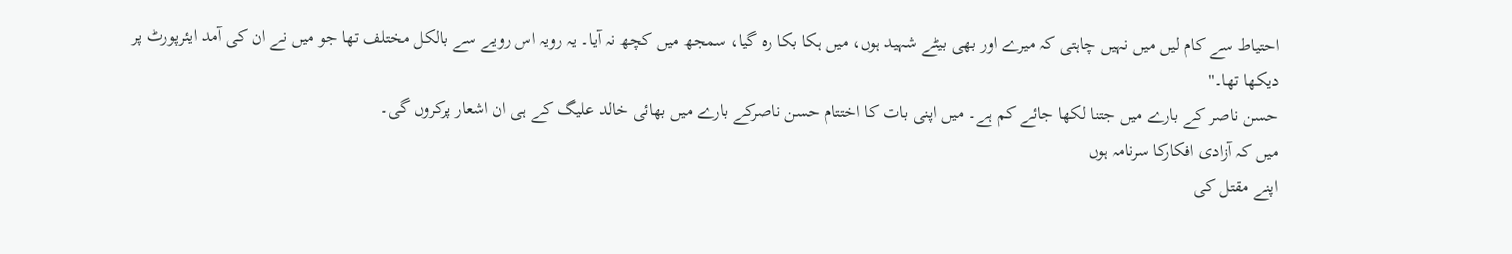احتیاط سے کام لیں میں نہیں چاہتی کہ میرے اور بھی بیٹے شہید ہوں، میں ہکا بکا رہ گیا، سمجھ میں کچھ نہ آیا۔ یہ رویہ اس رویے سے بالکل مختلف تھا جو میں نے ان کی آمد ایئرپورٹ پر دیکھا تھا۔''
حسن ناصر کے بارے میں جتنا لکھا جائے کم ہے۔ میں اپنی بات کا اختتام حسن ناصرکے بارے میں بھائی خالد علیگ کے ہی ان اشعار پرکروں گی۔
میں کہ آزادی افکارکا سرنامہ ہوں
اپنے مقتل کی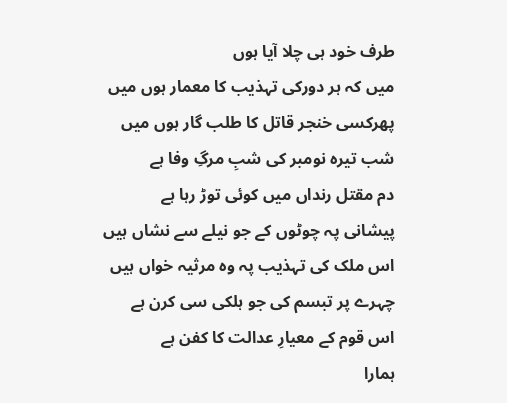طرف خود ہی چلا آیا ہوں
میں کہ ہر دورکی تہذیب کا معمار ہوں میں
پھرکسی خنجر قاتل کا طلب گار ہوں میں
شب تیرہ نومبر کی شبِ مرگِ وفا ہے
دم مقتل رنداں میں کوئی توڑ رہا ہے
پیشانی پہ چوٹوں کے جو نیلے سے نشاں ہیں
اس ملک کی تہذیب پہ وہ مرثیہ خواں ہیں
چہرے پر تبسم کی جو ہلکی سی کرن ہے
اس قوم کے معیارِ عدالت کا کفن ہے
ہمارا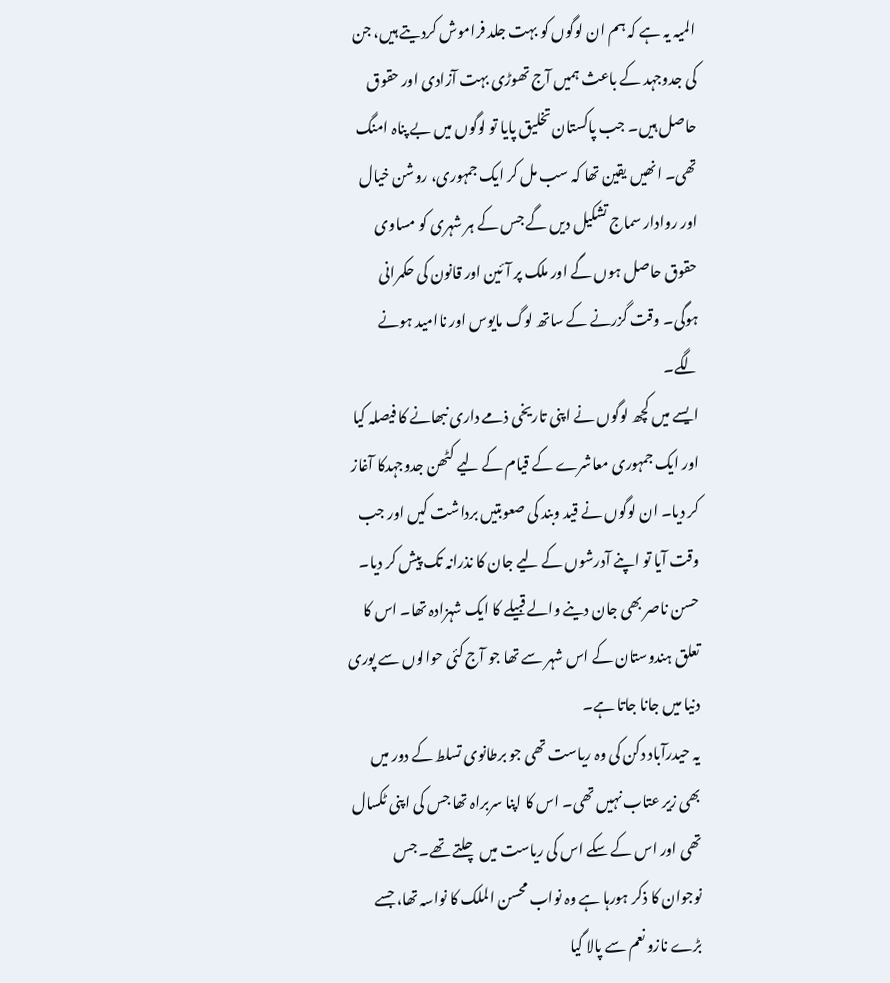المیہ یہ ہے کہ ہم ان لوگوں کو بہت جلد فراموش کردیتے ہیں، جن کی جدوجہد کے باعث ہمیں آج تھوڑی بہت آزادی اور حقوق حاصل ہیں۔ جب پاکستان تخلیق پایا تو لوگوں میں بے پناہ امنگ تھی۔ انھیں یقین تھا کہ سب مل کر ایک جمہوری، روشن خیال اور روادار سماج تشکیل دیں گے جس کے ہر شہری کو مساوی حقوق حاصل ہوں گے اور ملک پر آئین اور قانون کی حکمرانی ہوگی۔ وقت گزرنے کے ساتھ لوگ مایوس اور ناامید ہونے لگے۔
ایسے میں کچھ لوگوں نے اپنی تاریخی ذمے داری نبھانے کا فیصلہ کیا اور ایک جمہوری معاشرے کے قیام کے لیے کٹھن جدوجہدکا آغاز کر دیا۔ ان لوگوں نے قید وبند کی صعوبتیں برداشت کیں اور جب وقت آیا تو اپنے آدرشوں کے لیے جان کا نذرانہ تک پیش کر دیا۔ حسن ناصر بھی جان دینے والے قبیلے کا ایک شہزادہ تھا۔ اس کا تعلق ہندوستان کے اس شہر سے تھا جو آج کئی حوالوں سے پوری دنیا میں جانا جاتا ہے۔
یہ حیدرآباد دکن کی وہ ریاست تھی جو برطانوی تسلط کے دور میں بھی زیر عتاب نہیں تھی۔ اس کا اپنا سربراہ تھا جس کی اپنی ٹکسال تھی اور اس کے سکے اس کی ریاست میں چلتے تھے۔ جس نوجوان کا ذکر ہورہا ہے وہ نواب محسن الملک کا نواسہ تھا، جسے بڑے نازو نعم سے پالا گیا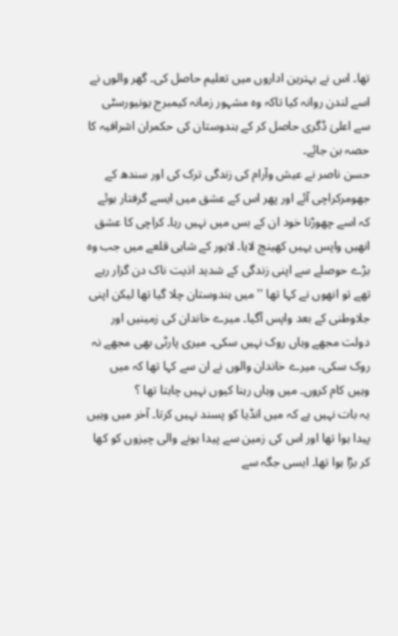تھا۔ اس نے بہترین اداروں میں تعلیم حاصل کی۔ گھر والوں نے اسے لندن روانہ کیا تاکہ وہ مشہور زمانہ کیمبرج یونیورسٹی سے اعلیٰ ڈگری حاصل کر کے ہندوستان کی حکمران اشرافیہ کا حصہ بن جائے۔
حسن ناصر نے عیش وآرام کی زندگی ترک کی اور سندھ کے جھومرکراچی آئے اور پھر اس کے عشق میں ایسے گرفتار ہوئے کہ اسے چھوڑنا خود ان کے بس میں نہیں رہا۔ کراچی کا عشق انھیں واپس یہیں کھینچ لایا۔ لاہور کے شاہی قلعے میں جب وہ بڑے حوصلے سے اپنی زندگی کے شدید اذیت ناک دن گزار رہے تھے تو انھوں نے کہا تھا '' میں ہندوستان چلا گیا تھا لیکن اپنی جلاوطنی کے بعد واپس آگیا۔ میرے خاندان کی زمینیں اور دولت مجھے وہاں روک نہیں سکی۔ میری پارٹی بھی مجھے نہ روک سکی، میرے خاندان والوں نے ان سے کہا تھا کہ میں وہیں کام کروں۔ میں وہاں رہنا کیوں نہیں چاہتا تھا ؟
یہ بات نہیں ہے کہ میں انڈیا کو پسند نہیں کرتا۔ آخر میں وہیں پیدا ہوا تھا اور اس کی زمین سے پیدا ہونے والی چیزوں کو کھا کر بڑا ہوا تھا۔ ایسی جگہ سے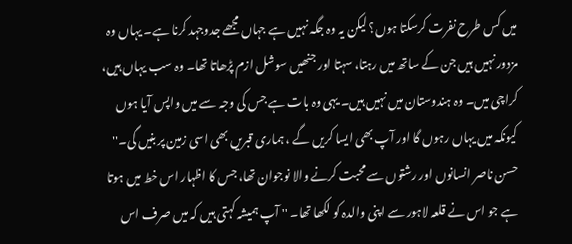میں کس طرح نفرت کرسکتا ہوں؟ لیکن یہ وہ جگہ نہیں ہے جہاں مجھے جدوجہد کرنا ہے۔ یہاں وہ مزدور نہیں ہیں جن کے ساتھ میں رہتا، سہتا اور جنھیں سوشل ازم پڑھاتا تھا۔ وہ سب یہاں ہیں، کراچی میں۔ وہ ہندوستان میں نہیں ہیں۔ یہی وہ بات ہے جس کی وجہ سے میں واپس آیا ہوں کیونکہ میں یہاں رہوں گا اور آپ بھی ایسا کریں گے ، ہماری قبریں بھی اسی زمین پر بنیں گی۔''
حسن ناصر انسانوں اور رشتوں سے محبت کرنے والا نوجوان تھا، جس کا اظہار اس خط میں ہوتا ہے جو اس نے قلعہ لاہور سے اپنی والدہ کو لکھا تھا۔ '' آپ ہمیشہ کہتی ہیں کہ میں صرف اس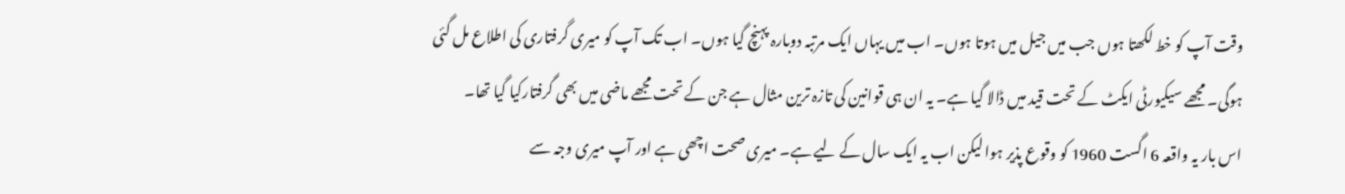وقت آپ کو خط لکھتا ہوں جب میں جیل میں ہوتا ہوں۔ اب میں یہاں ایک مرتبہ دوبارہ پہنچ گیا ہوں۔ اب تک آپ کو میری گرفتاری کی اطلاع مل گئی ہوگی۔ مجھے سیکیورٹی ایکٹ کے تحت قید میں ڈالا گیا ہے۔ یہ ان ہی قوانین کی تازہ ترین مثال ہے جن کے تحت مجھے ماضی میں بھی گرفتارکیا گیا تھا۔
اس بار یہ واقعہ 6 اگست 1960 کو وقوع پذیر ہوا لیکن اب یہ ایک سال کے لیے ہے۔ میری صحت اچھی ہے اور آپ میری وجہ سے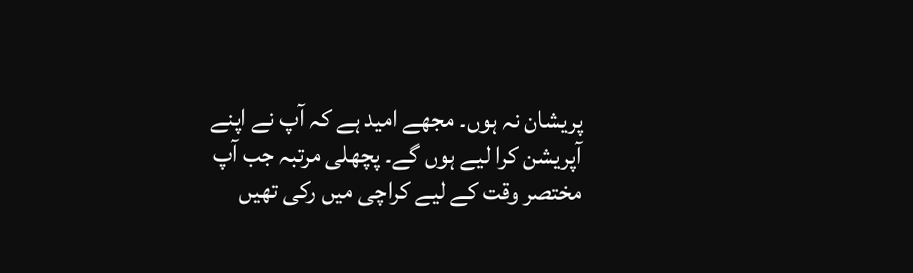پریشان نہ ہوں۔ مجھے امید ہے کہ آپ نے اپنے آپریشن کرا لیے ہوں گے۔ پچھلی مرتبہ جب آپ مختصر وقت کے لیے کراچی میں رکی تھیں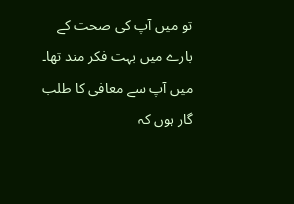تو میں آپ کی صحت کے بارے میں بہت فکر مند تھا۔ میں آپ سے معافی کا طلب گار ہوں کہ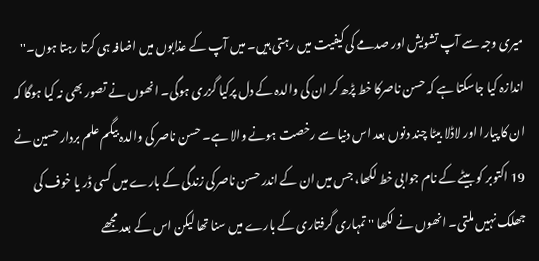میری وجہ سے آپ تشویش اور صدمے کی کیفیت میں رہتی ہیں۔ میں آپ کے عذابوں میں اضافہ ہی کرتا رہتا ہوں۔''
اندازہ کیا جاسکتا ہے کہ حسن ناصرکا خط پڑھ کر ان کی والدہ کے دل پرکیا گزری ہوگی۔ انھوں نے تصور بھی نہ کیا ہوگا کہ ان کا پیارا اور لاڈلا بیٹا چند دنوں بعد اس دنیا سے رخصت ہونے والا ہے۔ حسن ناصر کی والدہ بیگم علم بردار حسین نے 19 اکتوبر کو بیٹے کے نام جوابی خط لکھا، جس میں ان کے اندر حسن ناصرکی زندگی کے بارے میں کسی ڈر یا خوف کی جھلک نہیں ملتی۔ انھوں نے لکھا '' تمہاری گرفتاری کے بارے میں سنا تھا لیکن اس کے بعد مجھے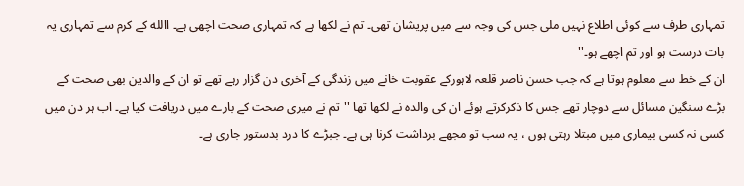تمہاری طرف سے کوئی اطلاع نہیں ملی جس کی وجہ سے میں پریشان تھی۔ تم نے لکھا ہے کہ تمہاری صحت اچھی ہے۔ االله کے کرم سے تمہاری یہ بات درست ہو اور تم اچھے ہو۔''
ان کے خط سے معلوم ہوتا ہے کہ جب حسن ناصر قلعہ لاہورکے عقوبت خانے میں زندگی کے آخری دن گزار رہے تھے تو ان کے والدین بھی صحت کے بڑے سنگین مسائل سے دوچار تھے جس کا ذکرکرتے ہوئے ان کی والدہ نے لکھا تھا ''تم نے میری صحت کے بارے میں دریافت کیا ہے۔ اب ہر دن میں کسی نہ کسی بیماری میں مبتلا رہتی ہوں ، یہ سب تو مجھے برداشت کرنا ہی ہے۔ جبڑے کا درد بدستور جاری ہے۔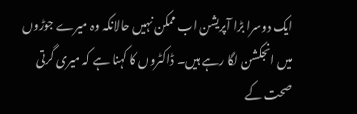ایک دوسرا بڑا آپریشن اب ممکن نہیں حالانکہ وہ میرے جوڑوں میں انجکشن لگا رہے ہیں۔ ڈاکٹروں کا کہنا ہے کہ میری گرتی صحت کے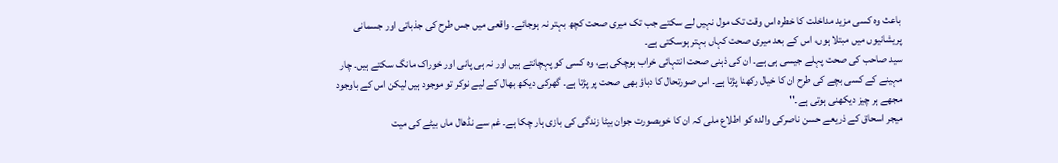باعث وہ کسی مزید مداخلت کا خطرہ اس وقت تک مول نہیں لے سکتے جب تک میری صحت کچھ بہتر نہ ہوجائے۔ واقعی میں جس طرح کی جذباتی اور جسمانی پریشانیوں میں مبتلا ہوں، اس کے بعد میری صحت کہاں بہتر ہوسکتی ہے۔
سید صاحب کی صحت پہلے جیسی ہی ہے۔ ان کی ذہنی صحت انتہائی خراب ہوچکی ہے، وہ کسی کو پہچانتے ہیں اور نہ ہی پانی اور خوراک مانگ سکتے ہیں۔ چار مہینے کے کسی بچے کی طرح ان کا خیال رکھنا پڑتا ہے۔ اس صورتحال کا دباؤ بھی صحت پر پڑتا ہے۔ گھرکی دیکھ بھال کے لیے نوکر تو موجود ہیں لیکن اس کے باوجود مجھے ہر چیز دیکھنی ہوتی ہے۔''
میجر اسحاق کے ذریعے حسن ناصرکی والدہ کو اطلاع ملی کہ ان کا خوبصورت جوان بیٹا زندگی کی بازی ہار چکا ہے۔ غم سے نڈھال ماں بیٹے کی میت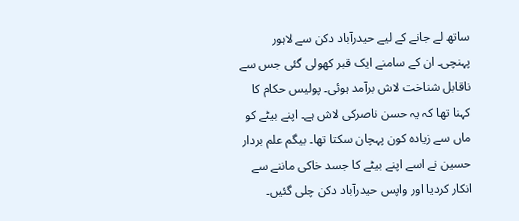ساتھ لے جانے کے لیے حیدرآباد دکن سے لاہور پہنچی۔ ان کے سامنے ایک قبر کھولی گئی جس سے ناقابل شناخت لاش برآمد ہوئی۔ پولیس حکام کا کہنا تھا کہ یہ حسن ناصرکی لاش ہے۔ اپنے بیٹے کو ماں سے زیادہ کون پہچان سکتا تھا۔ بیگم علم بردار حسین نے اسے اپنے بیٹے کا جسد خاکی ماننے سے انکار کردیا اور واپس حیدرآباد دکن چلی گئیں۔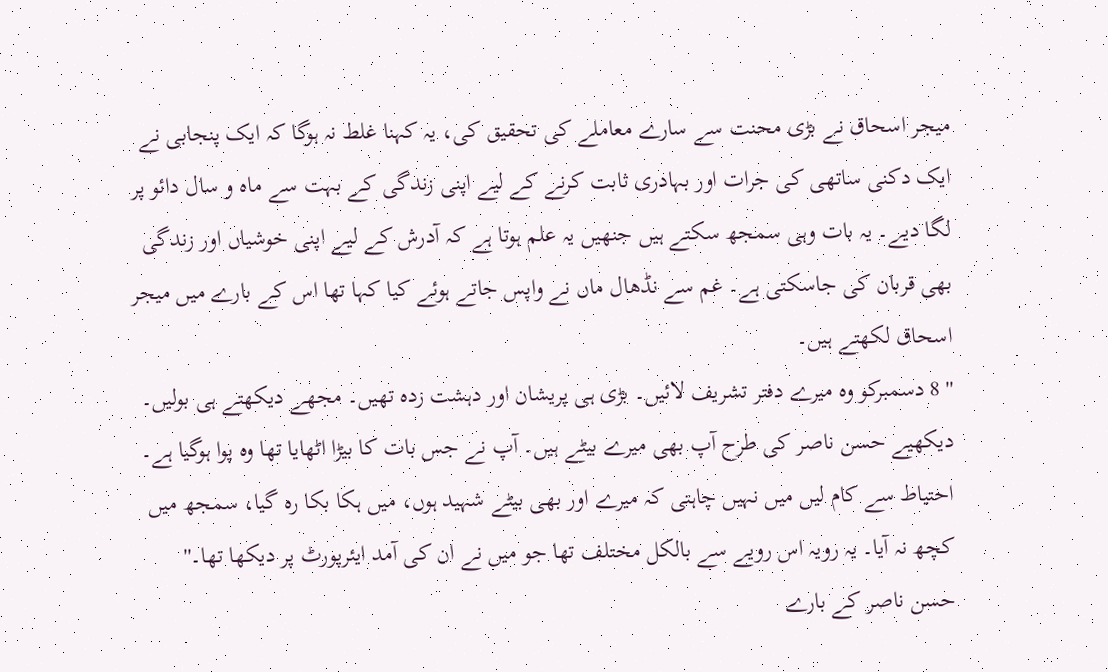میجر اسحاق نے بڑی محنت سے سارے معاملے کی تحقیق کی، یہ کہنا غلط نہ ہوگا کہ ایک پنجابی نے ایک دکنی ساتھی کی جرات اور بہادری ثابت کرنے کے لیے اپنی زندگی کے بہت سے ماہ و سال دائو پر لگا دیے۔ یہ بات وہی سمجھ سکتے ہیں جنھیں یہ علم ہوتا ہے کہ آدرش کے لیے اپنی خوشیاں اور زندگی بھی قربان کی جاسکتی ہے۔ غم سے نڈھال ماں نے واپس جاتے ہوئے کیا کہا تھا اس کے بارے میں میجر اسحاق لکھتے ہیں۔
'' 8 دسمبرکو وہ میرے دفتر تشریف لائیں۔ بڑی ہی پریشان اور دہشت زدہ تھیں۔ مجھے دیکھتے ہی بولیں۔ دیکھیے حسن ناصر کی طرح آپ بھی میرے بیٹے ہیں۔ آپ نے جس بات کا بیڑا اٹھایا تھا وہ پوا ہوگیا ہے۔ احتیاط سے کام لیں میں نہیں چاہتی کہ میرے اور بھی بیٹے شہید ہوں، میں ہکا بکا رہ گیا، سمجھ میں کچھ نہ آیا۔ یہ رویہ اس رویے سے بالکل مختلف تھا جو میں نے ان کی آمد ایئرپورٹ پر دیکھا تھا۔''
حسن ناصر کے بارے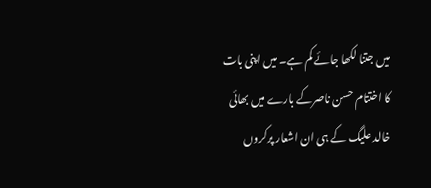میں جتنا لکھا جائے کم ہے۔ میں اپنی بات کا اختتام حسن ناصرکے بارے میں بھائی خالد علیگ کے ہی ان اشعار پرکروں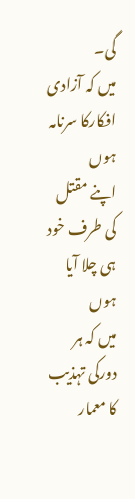گی۔
میں کہ آزادی افکارکا سرنامہ ہوں
اپنے مقتل کی طرف خود ہی چلا آیا ہوں
میں کہ ہر دورکی تہذیب کا معمار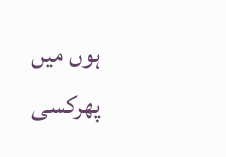ہوں میں
پھرکسی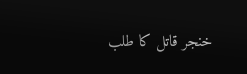خنجر قاتل کا طلب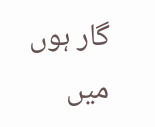گار ہوں میں